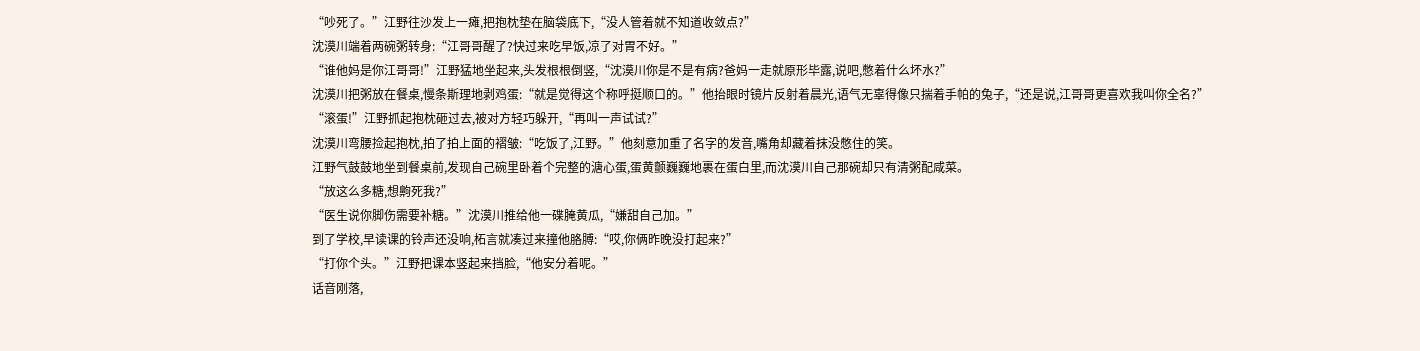“吵死了。”江野往沙发上一瘫,把抱枕垫在脑袋底下,“没人管着就不知道收敛点?”
沈漠川端着两碗粥转身:“江哥哥醒了?快过来吃早饭,凉了对胃不好。”
“谁他妈是你江哥哥!”江野猛地坐起来,头发根根倒竖,“沈漠川你是不是有病?爸妈一走就原形毕露,说吧,憋着什么坏水?”
沈漠川把粥放在餐桌,慢条斯理地剥鸡蛋:“就是觉得这个称呼挺顺口的。”他抬眼时镜片反射着晨光,语气无辜得像只揣着手帕的兔子,“还是说,江哥哥更喜欢我叫你全名?”
“滚蛋!”江野抓起抱枕砸过去,被对方轻巧躲开,“再叫一声试试?”
沈漠川弯腰捡起抱枕,拍了拍上面的褶皱:“吃饭了,江野。”他刻意加重了名字的发音,嘴角却藏着抹没憋住的笑。
江野气鼓鼓地坐到餐桌前,发现自己碗里卧着个完整的溏心蛋,蛋黄颤巍巍地裹在蛋白里,而沈漠川自己那碗却只有清粥配咸菜。
“放这么多糖,想齁死我?”
“医生说你脚伤需要补糖。”沈漠川推给他一碟腌黄瓜,“嫌甜自己加。”
到了学校,早读课的铃声还没响,柘言就凑过来撞他胳膊:“哎,你俩昨晚没打起来?”
“打你个头。”江野把课本竖起来挡脸,“他安分着呢。”
话音刚落,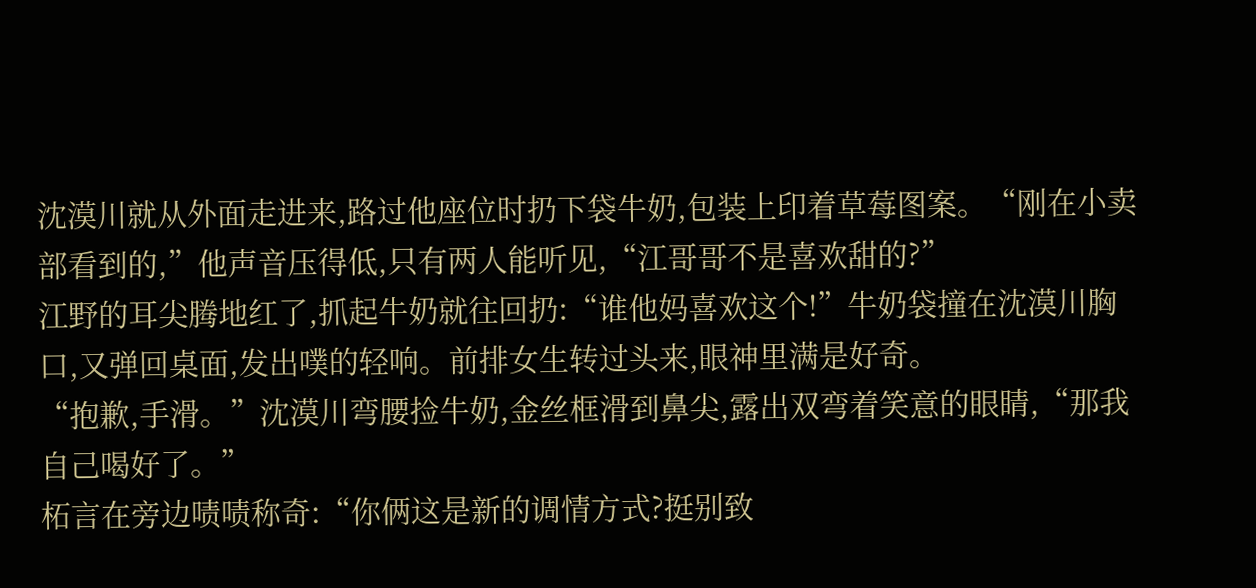沈漠川就从外面走进来,路过他座位时扔下袋牛奶,包装上印着草莓图案。“刚在小卖部看到的,”他声音压得低,只有两人能听见,“江哥哥不是喜欢甜的?”
江野的耳尖腾地红了,抓起牛奶就往回扔:“谁他妈喜欢这个!”牛奶袋撞在沈漠川胸口,又弹回桌面,发出噗的轻响。前排女生转过头来,眼神里满是好奇。
“抱歉,手滑。”沈漠川弯腰捡牛奶,金丝框滑到鼻尖,露出双弯着笑意的眼睛,“那我自己喝好了。”
柘言在旁边啧啧称奇:“你俩这是新的调情方式?挺别致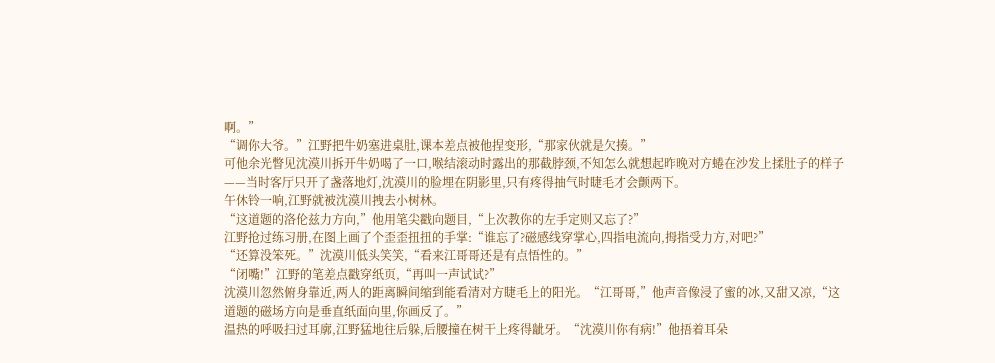啊。”
“调你大爷。”江野把牛奶塞进桌肚,课本差点被他捏变形,“那家伙就是欠揍。”
可他余光瞥见沈漠川拆开牛奶喝了一口,喉结滚动时露出的那截脖颈,不知怎么就想起昨晚对方蜷在沙发上揉肚子的样子——当时客厅只开了盏落地灯,沈漠川的脸埋在阴影里,只有疼得抽气时睫毛才会颤两下。
午休铃一响,江野就被沈漠川拽去小树林。
“这道题的洛伦兹力方向,”他用笔尖戳向题目,“上次教你的左手定则又忘了?”
江野抢过练习册,在图上画了个歪歪扭扭的手掌:“谁忘了?磁感线穿掌心,四指电流向,拇指受力方,对吧?”
“还算没笨死。”沈漠川低头笑笑,“看来江哥哥还是有点悟性的。”
“闭嘴!”江野的笔差点戳穿纸页,“再叫一声试试?”
沈漠川忽然俯身靠近,两人的距离瞬间缩到能看清对方睫毛上的阳光。“江哥哥,”他声音像浸了蜜的冰,又甜又凉,“这道题的磁场方向是垂直纸面向里,你画反了。”
温热的呼吸扫过耳廓,江野猛地往后躲,后腰撞在树干上疼得龇牙。“沈漠川你有病!”他捂着耳朵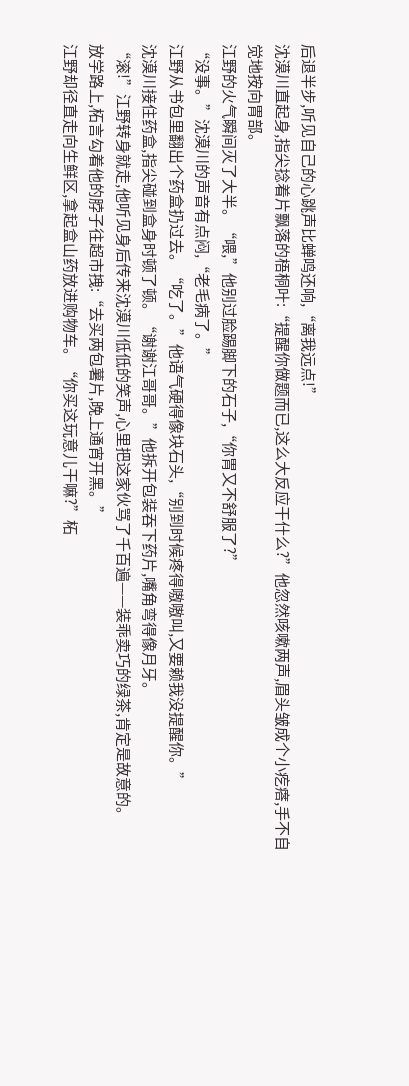后退半步,听见自己的心跳声比蝉鸣还响,“离我远点!”
沈漠川直起身,指尖捻着片飘落的梧桐叶:“提醒你做题而已,这么大反应干什么?”他忽然咳嗽两声,眉头皱成个小疙瘩,手不自觉地按向胃部。
江野的火气瞬间灭了大半。“喂,”他别过脸踢脚下的石子,“你胃又不舒服了?”
“没事。”沈漠川的声音有点闷,“老毛病了。”
江野从书包里翻出个药盒扔过去。“吃了。”他语气硬得像块石头,“别到时候疼得嗷嗷叫,又要赖我没提醒你。”
沈漠川接住药盒,指尖碰到盒身时顿了顿。“谢谢江哥哥。”他拆开包装吞下药片,嘴角弯得像月牙。
“滚!”江野转身就走,他听见身后传来沈漠川低低的笑声,心里把这家伙骂了千百遍——装乖卖巧的绿茶,肯定是故意的。
放学路上,柘言勾着他的脖子往超市拽:“去买两包薯片,晚上通宵开黑。”
江野却径直走向生鲜区,拿起盒山药放进购物车。“你买这玩意儿干嘛?”柘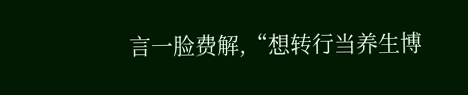言一脸费解,“想转行当养生博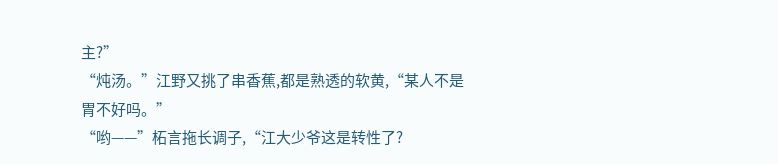主?”
“炖汤。”江野又挑了串香蕉,都是熟透的软黄,“某人不是胃不好吗。”
“哟——”柘言拖长调子,“江大少爷这是转性了?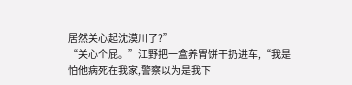居然关心起沈漠川了?”
“关心个屁。”江野把一盒养胃饼干扔进车,“我是怕他病死在我家,警察以为是我下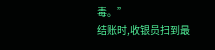毒。”
结账时,收银员扫到最